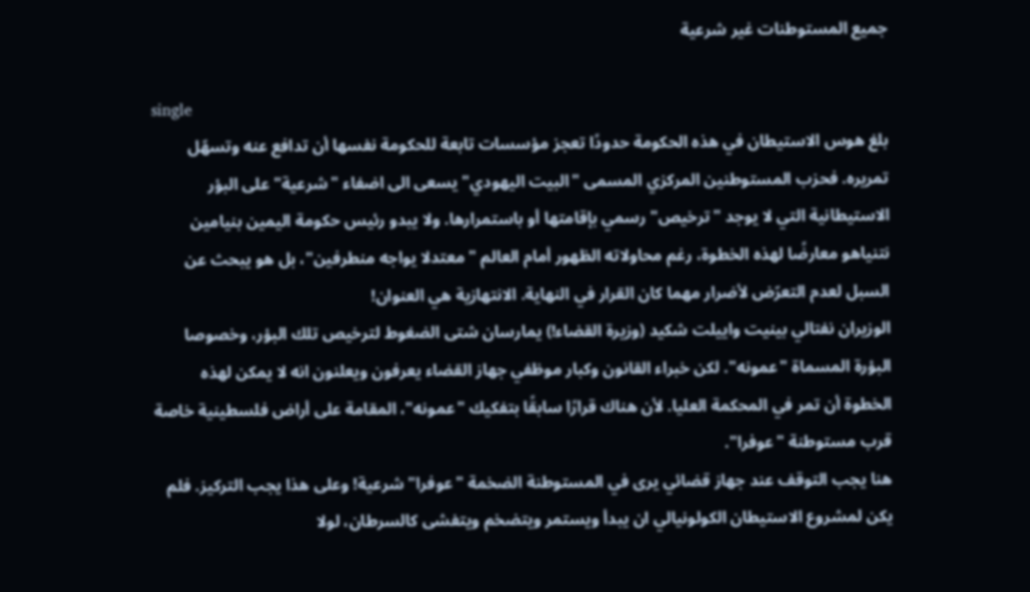جميع المستوطنات غير شرعية

single
بلغ هوس الاستيطان في هذه الحكومة حدودًا تعجز مؤسسات تابعة للحكومة نفسها أن تدافع عنه وتسهّل تمريره. فحزب المستوطنين المركزي المسمى "البيت اليهودي" يسعى الى اضفاء "شرعية" على البؤر الاستيطانية التي لا يوجد "ترخيص" رسمي بإقامتها أو باستمرارها. ولا يبدو رئيس حكومة اليمين بنيامين نتنياهو معارضًا لهذه الخطوة، رغم محاولاته الظهور أمام العالم "معتدلا يواجه منطرفين"، بل هو يبحث عن السبل لعدم التعرّض لأضرار مهما كان القرار في النهاية. الانتهازية هي العنوان!
الوزيران نفتالي بينيت واييلت شكيد (وزيرة القضاء!) يمارسان شتى الضغوط لترخيص تلك البؤر، وخصوصا البؤرة المسماة "عمونه". لكن خبراء القانون وكبار موظفي جهاز القضاء يعرفون ويعلنون انه لا يمكن لهذه الخطوة أن تمر في المحكمة العليا. لأن هناك قرارًا سابقًا بتفكيك "عمونه"، المقامة على أراض فلسطينية خاصة قرب مستوطنة "عوفرا".
هنا يجب التوقف عند جهاز قضائي يرى في المستوطنة الضخمة "عوفرا" شرعية! وعلى هذا يجب التركيز. فلم يكن لمشروع الاستيطان الكولونيالي ان يبدأ ويستمر ويتضخم ويتفشى كالسرطان، لولا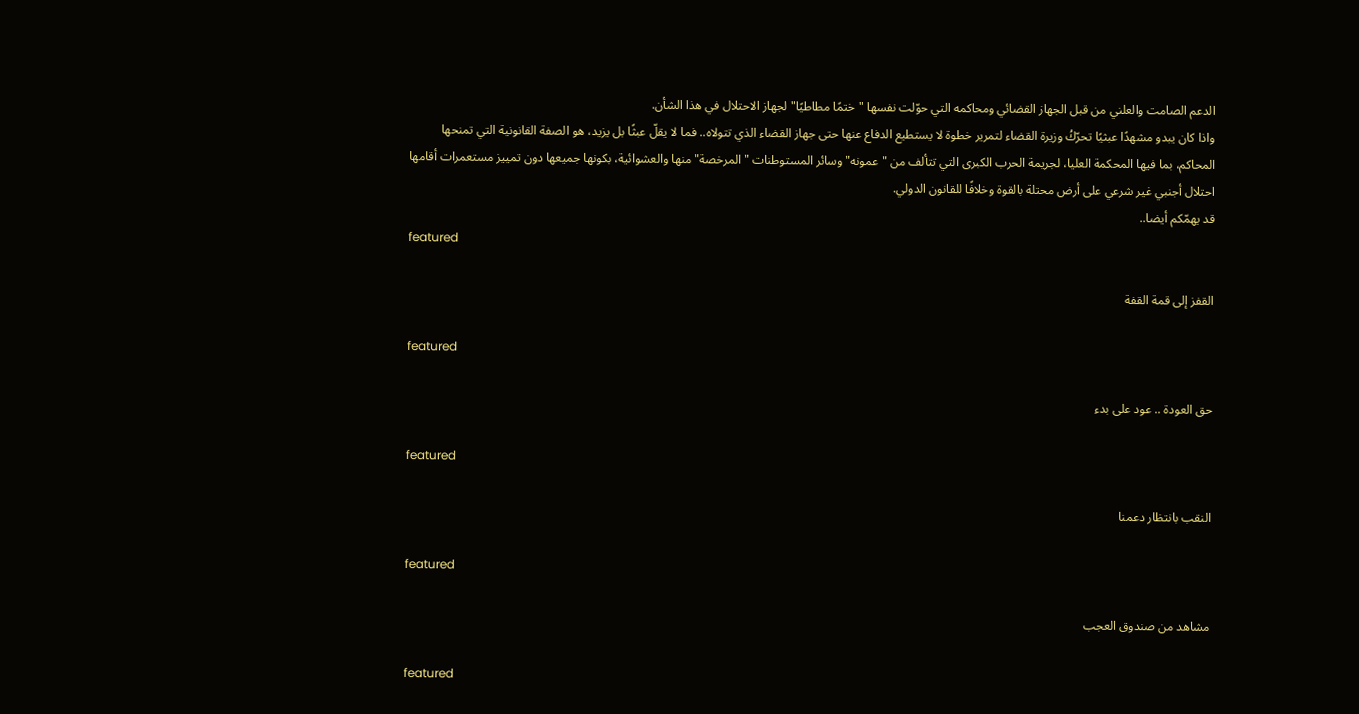الدعم الصامت والعلني من قبل الجهاز القضائي ومحاكمه التي حوّلت نفسها "ختمًا مطاطيًا" لجهاز الاحتلال في هذا الشأن.
واذا كان يبدو مشهدًا عبثيًا تحرّكُ وزيرة القضاء لتمرير خطوة لا يستطيع الدفاع عنها حتى جهاز القضاء الذي تتولاه.. فما لا يقلّ عبثًا بل يزيد، هو الصفة القانونية التي تمنحها المحاكم، بما فيها المحكمة العليا، لجريمة الحرب الكبرى التي تتألف من "عمونه" وسائر المستوطنات "المرخصة" منها والعشوائية، بكونها جميعها دون تمييز مستعمرات أقامها احتلال أجنبي غير شرعي على أرض محتلة بالقوة وخلافًا للقانون الدولي.
قد يهمّكم أيضا..
featured

القفز إلى قمة القفة

featured

حق العودة .. عود على بدء

featured

النقب بانتظار دعمنا

featured

مشاهد من صندوق العجب

featured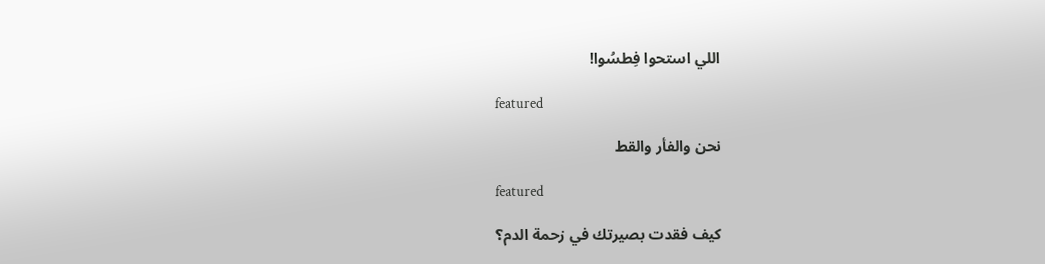اللي استحوا فِطسُوا!

featured

نحن والفأر والقط

featured

كيف فقدت بصيرتك في زحمة الدم؟